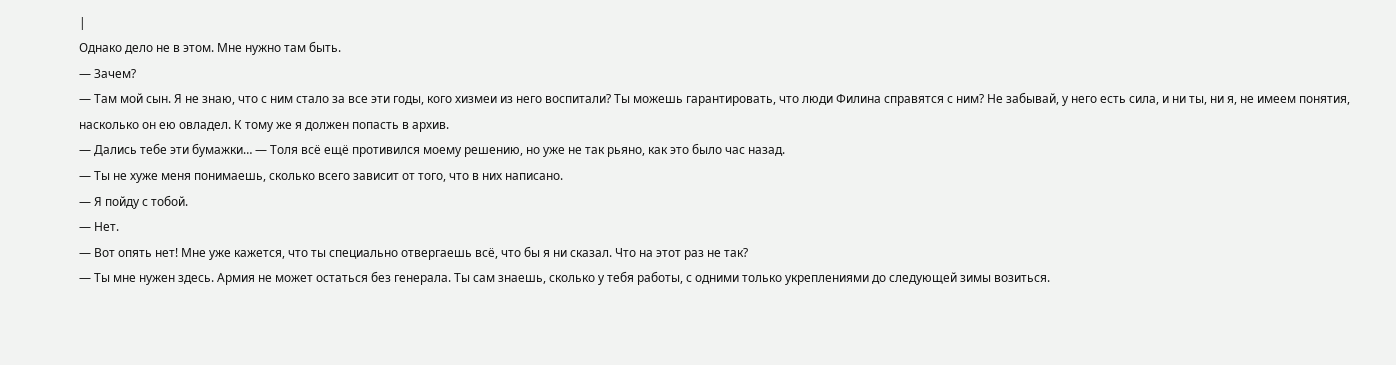|
Однако дело не в этом. Мне нужно там быть.
— Зачем?
— Там мой сын. Я не знаю, что с ним стало за все эти годы, кого хизмеи из него воспитали? Ты можешь гарантировать, что люди Филина справятся с ним? Не забывай, у него есть сила, и ни ты, ни я, не имеем понятия, насколько он ею овладел. К тому же я должен попасть в архив.
— Дались тебе эти бумажки… — Толя всё ещё противился моему решению, но уже не так рьяно, как это было час назад.
— Ты не хуже меня понимаешь, сколько всего зависит от того, что в них написано.
— Я пойду с тобой.
— Нет.
— Вот опять нет! Мне уже кажется, что ты специально отвергаешь всё, что бы я ни сказал. Что на этот раз не так?
— Ты мне нужен здесь. Армия не может остаться без генерала. Ты сам знаешь, сколько у тебя работы, с одними только укреплениями до следующей зимы возиться.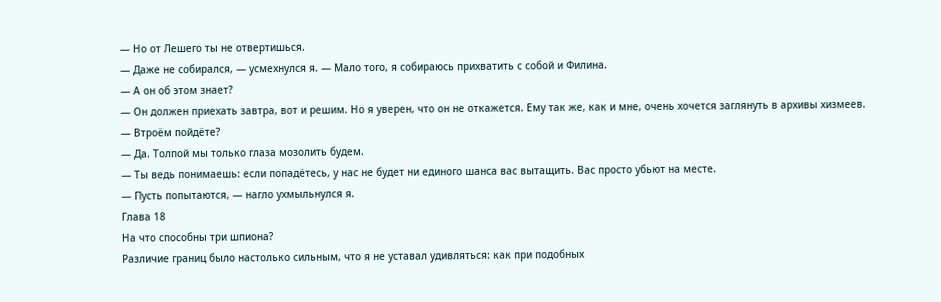— Но от Лешего ты не отвертишься.
— Даже не собирался, — усмехнулся я. — Мало того, я собираюсь прихватить с собой и Филина.
— А он об этом знает?
— Он должен приехать завтра, вот и решим. Но я уверен, что он не откажется. Ему так же, как и мне, очень хочется заглянуть в архивы хизмеев.
— Втроём пойдёте?
— Да. Толпой мы только глаза мозолить будем.
— Ты ведь понимаешь: если попадётесь, у нас не будет ни единого шанса вас вытащить. Вас просто убьют на месте.
— Пусть попытаются, — нагло ухмыльнулся я.
Глава 18
На что способны три шпиона?
Различие границ было настолько сильным, что я не уставал удивляться: как при подобных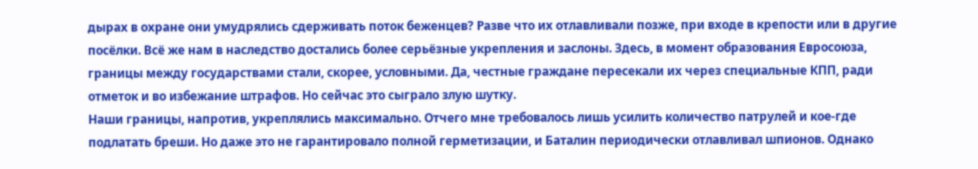дырах в охране они умудрялись сдерживать поток беженцев? Разве что их отлавливали позже, при входе в крепости или в другие посёлки. Всё же нам в наследство достались более серьёзные укрепления и заслоны. Здесь, в момент образования Евросоюза, границы между государствами стали, скорее, условными. Да, честные граждане пересекали их через специальные КПП, ради отметок и во избежание штрафов. Но сейчас это сыграло злую шутку.
Наши границы, напротив, укреплялись максимально. Отчего мне требовалось лишь усилить количество патрулей и кое-где подлатать бреши. Но даже это не гарантировало полной герметизации, и Баталин периодически отлавливал шпионов. Однако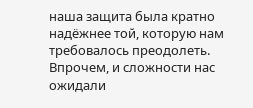наша защита была кратно надёжнее той, которую нам требовалось преодолеть. Впрочем, и сложности нас ожидали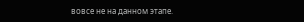вовсе не на данном этапе.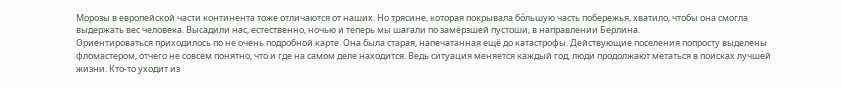Морозы в европейской части континента тоже отличаются от наших. Но трясине, которая покрывала бо́льшую часть побережья, хватило, чтобы она смогла выдержать вес человека. Высадили нас, естественно, ночью и теперь мы шагали по замёрзшей пустоши, в направлении Берлина.
Ориентироваться приходилось по не очень подробной карте. Она была старая, напечатанная ещё до катастрофы. Действующие поселения попросту выделены фломастером, отчего не совсем понятно, что и где на самом деле находится. Ведь ситуация меняется каждый год, люди продолжают метаться в поисках лучшей жизни. Кто-то уходит из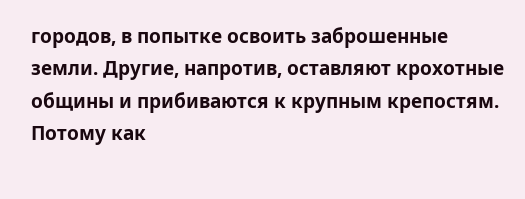городов, в попытке освоить заброшенные земли. Другие, напротив, оставляют крохотные общины и прибиваются к крупным крепостям. Потому как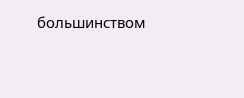большинством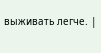выживать легче. |